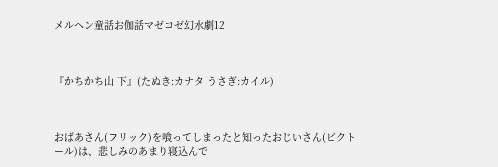メルヘン童話お伽話マゼコゼ幻水劇12



『かちかち山 下』(たぬき:カナタ うさぎ:カイル)



おばあさん(フリック)を喰ってしまったと知ったおじいさん(ビクトール)は、悲しみのあまり寝込んで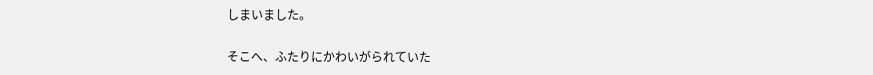しまいました。

そこへ、ふたりにかわいがられていた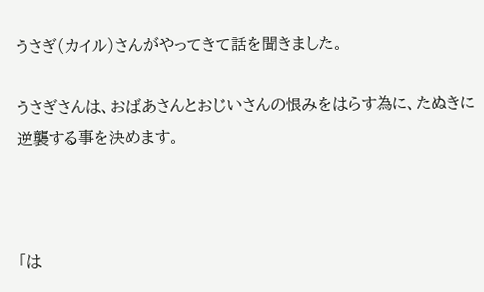うさぎ(カイル)さんがやってきて話を聞きました。

うさぎさんは、おばあさんとおじいさんの恨みをはらす為に、たぬきに逆襲する事を決めます。



「は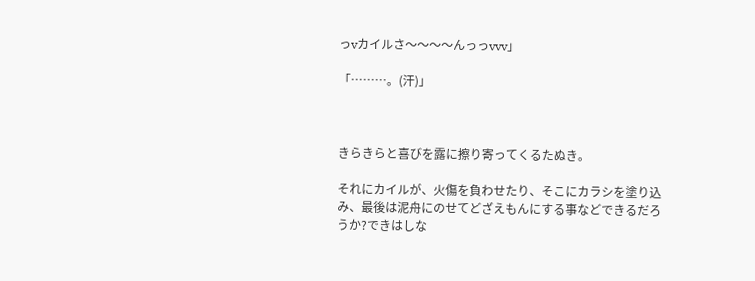っvカイルさ〜〜〜〜んっっvvv」

「………。(汗)」



きらきらと喜びを露に擦り寄ってくるたぬき。

それにカイルが、火傷を負わせたり、そこにカラシを塗り込み、最後は泥舟にのせてどざえもんにする事などできるだろうか?できはしな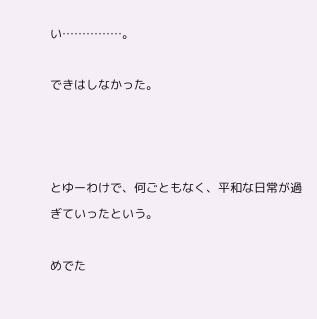い……………。

できはしなかった。



とゆーわけで、何ごともなく、平和な日常が過ぎていったという。

めでた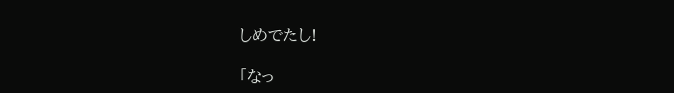しめでたし!

「なっ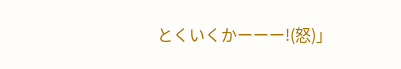とくいくかーーー!(怒)」